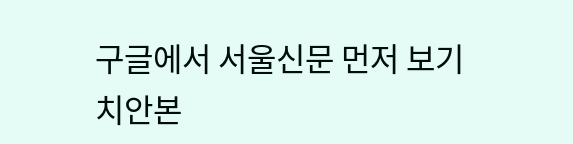구글에서 서울신문 먼저 보기
치안본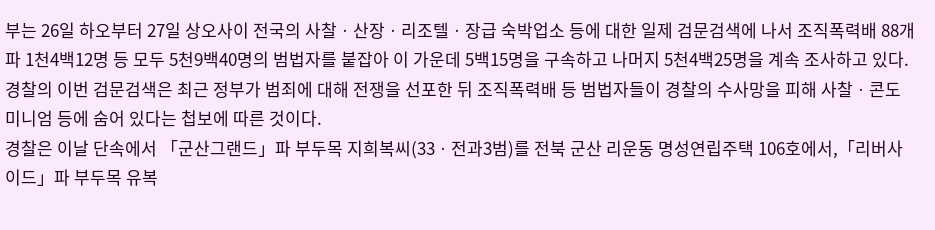부는 26일 하오부터 27일 상오사이 전국의 사찰ㆍ산장ㆍ리조텔ㆍ장급 숙박업소 등에 대한 일제 검문검색에 나서 조직폭력배 88개파 1천4백12명 등 모두 5천9백40명의 범법자를 붙잡아 이 가운데 5백15명을 구속하고 나머지 5천4백25명을 계속 조사하고 있다.경찰의 이번 검문검색은 최근 정부가 범죄에 대해 전쟁을 선포한 뒤 조직폭력배 등 범법자들이 경찰의 수사망을 피해 사찰ㆍ콘도미니엄 등에 숨어 있다는 첩보에 따른 것이다.
경찰은 이날 단속에서 「군산그랜드」파 부두목 지희복씨(33ㆍ전과3범)를 전북 군산 리운동 명성연립주택 106호에서,「리버사이드」파 부두목 유복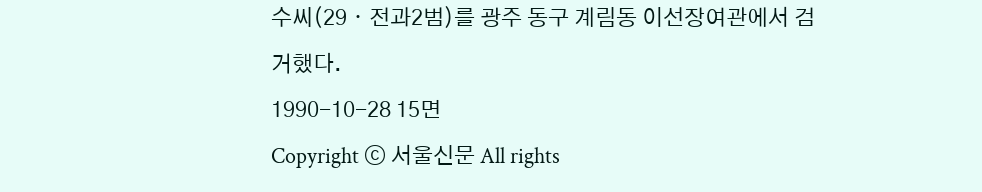수씨(29ㆍ전과2범)를 광주 동구 계림동 이선장여관에서 검거했다.
1990-10-28 15면
Copyright ⓒ 서울신문 All rights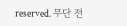reserved. 무단 전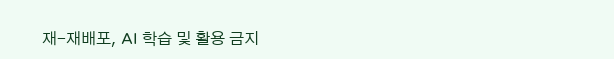재-재배포, AI 학습 및 활용 금지